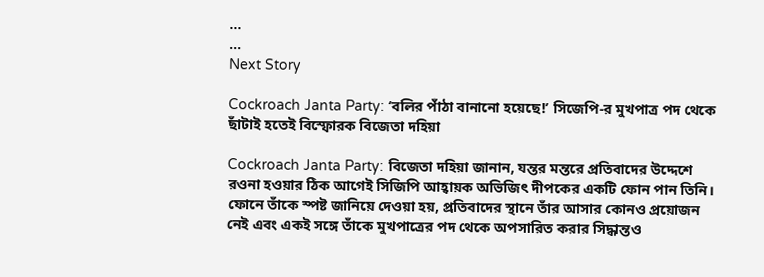...
...
Next Story

Cockroach Janta Party: ‘বলির পাঁঠা বানানো হয়েছে!’ সিজেপি-র মুখপাত্র পদ থেকে ছাঁটাই হতেই বিস্ফোরক বিজেতা দহিয়া

Cockroach Janta Party: বিজেতা দহিয়া জানান, যন্তর মন্তরে প্রতিবাদের উদ্দেশে রওনা হওয়ার ঠিক আগেই সিজিপি আহ্বায়ক অভিজিৎ দীপকের একটি ফোন পান তিনি। ফোনে তাঁকে স্পষ্ট জানিয়ে দেওয়া হয়, প্রতিবাদের স্থানে তাঁর আসার কোনও প্রয়োজন নেই এবং একই সঙ্গে তাঁকে মুখপাত্রের পদ থেকে অপসারিত করার সিদ্ধান্তও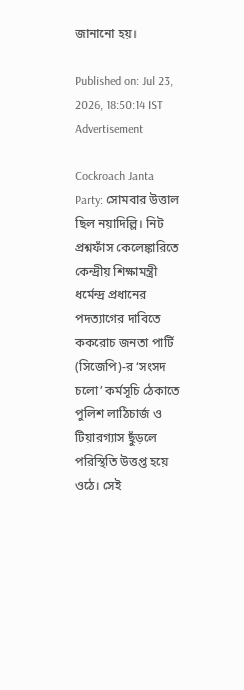জানানো হয়।

Published on: Jul 23, 2026, 18:50:14 IST
Advertisement

Cockroach Janta Party: সোমবার উত্তাল ছিল নয়াদিল্লি। নিট প্রশ্নফাঁস কেলেঙ্কারিতে কেন্দ্রীয় শিক্ষামন্ত্রী ধর্মেন্দ্র প্রধানের পদত্যাগের দাবিতে ককরোচ জনতা পার্টি (সিজেপি)-র ‘সংসদ চলো’ কর্মসূচি ঠেকাতে পুলিশ লাঠিচার্জ ও টিয়ারগ্যাস ছুঁড়লে পরিস্থিতি উত্তপ্ত হয়ে ওঠে। সেই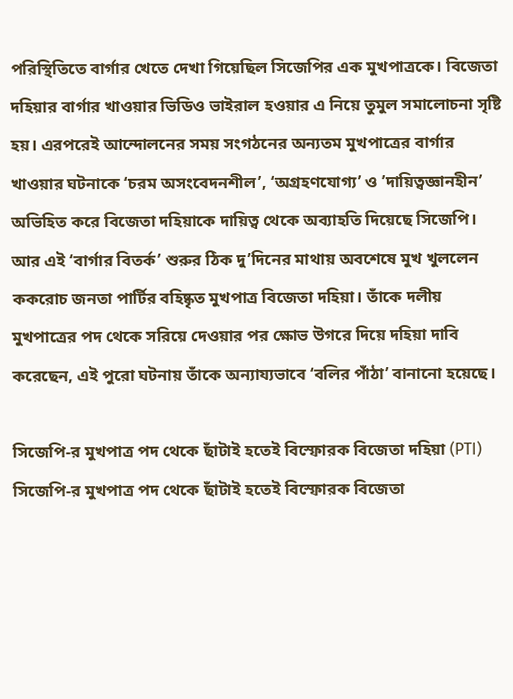পরিস্থিতিতে বার্গার খেতে দেখা গিয়েছিল সিজেপির এক মুখপাত্রকে। বিজেতা দহিয়ার বার্গার খাওয়ার ভিডিও ভাইরাল হওয়ার এ নিয়ে তুমুল সমালোচনা সৃষ্টি হয়। এরপরেই আন্দোলনের সময় সংগঠনের অন্যতম মুখপাত্রের বার্গার খাওয়ার ঘটনাকে ‘চরম অসংবেদনশীল’, ‘অগ্রহণযোগ্য’ ও ’দায়িত্বজ্ঞানহীন’ অভিহিত করে বিজেতা দহিয়াকে দায়িত্ব থেকে অব্যাহতি দিয়েছে সিজেপি। আর এই ‘বার্গার বিতর্ক’ শুরুর ঠিক দু’দিনের মাথায় অবশেষে মুখ খুললেন ককরোচ জনতা পার্টির বহিষ্কৃত মুখপাত্র বিজেতা দহিয়া। তাঁকে দলীয় মুখপাত্রের পদ থেকে সরিয়ে দেওয়ার পর ক্ষোভ উগরে দিয়ে দহিয়া দাবি করেছেন, এই পুরো ঘটনায় তাঁকে অন্যায্যভাবে ‘বলির পাঁঠা’ বানানো হয়েছে।

সিজেপি-র মুখপাত্র পদ থেকে ছাঁটাই হতেই বিস্ফোরক বিজেতা দহিয়া (PTI)
সিজেপি-র মুখপাত্র পদ থেকে ছাঁটাই হতেই বিস্ফোরক বিজেতা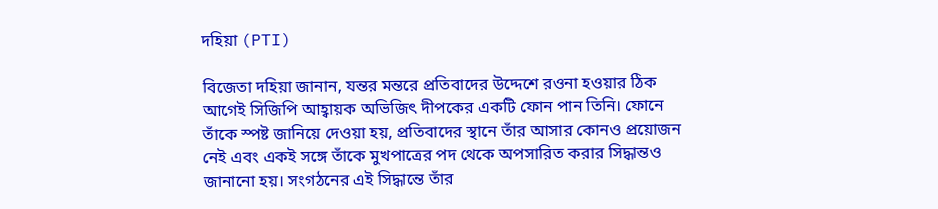দহিয়া (PTI)

বিজেতা দহিয়া জানান, যন্তর মন্তরে প্রতিবাদের উদ্দেশে রওনা হওয়ার ঠিক আগেই সিজিপি আহ্বায়ক অভিজিৎ দীপকের একটি ফোন পান তিনি। ফোনে তাঁকে স্পষ্ট জানিয়ে দেওয়া হয়, প্রতিবাদের স্থানে তাঁর আসার কোনও প্রয়োজন নেই এবং একই সঙ্গে তাঁকে মুখপাত্রের পদ থেকে অপসারিত করার সিদ্ধান্তও জানানো হয়। সংগঠনের এই সিদ্ধান্তে তাঁর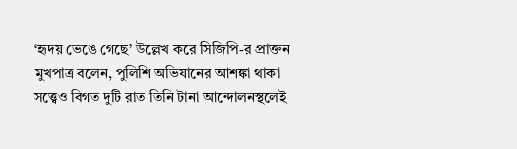‘হৃদয় ভেঙে গেছে’ উল্লেখ করে সিজিপি-র প্রাক্তন মুখপাত্র বলেন, পুলিশি অভিযানের আশঙ্কা থাকা সত্ত্বেও বিগত দুটি রাত তিনি টানা আন্দোলনস্থলেই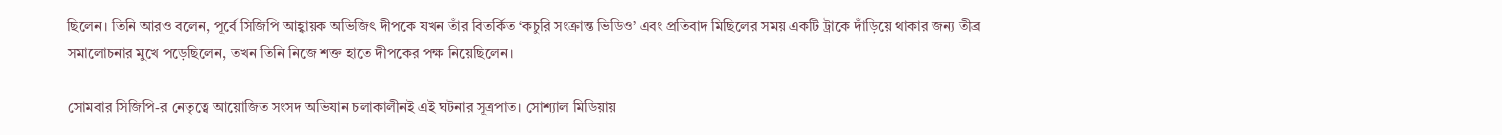ছিলেন। তিনি আরও বলেন, পূর্বে সিজিপি আহ্বায়ক অভিজিৎ দীপকে যখন তাঁর বিতর্কিত ‘কচুরি সংক্রান্ত ভিডিও’ এবং প্রতিবাদ মিছিলের সময় একটি ট্রাকে দাঁড়িয়ে থাকার জন্য তীব্র সমালোচনার মুখে পড়েছিলেন, তখন তিনি নিজে শক্ত হাতে দীপকের পক্ষ নিয়েছিলেন।

সোমবার সিজিপি-র নেতৃত্বে আয়োজিত সংসদ অভিযান চলাকালীনই এই ঘটনার সূত্রপাত। সোশ্যাল মিডিয়ায়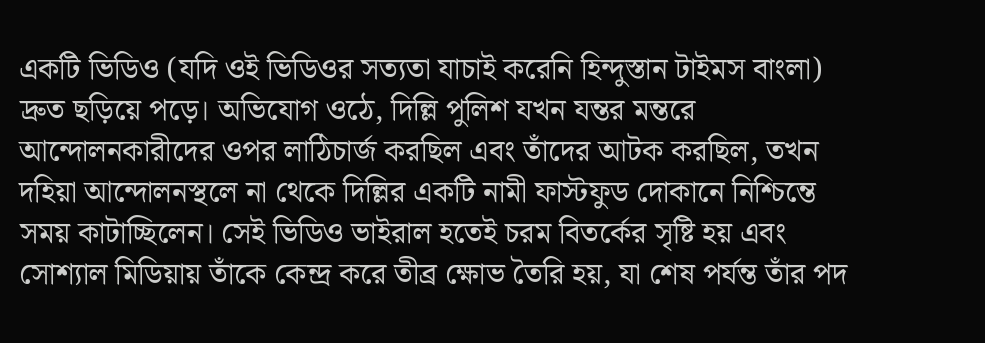একটি ভিডিও (যদি ওই ভিডিওর সত্যতা যাচাই করেনি হিন্দুস্তান টাইমস বাংলা) দ্রুত ছড়িয়ে পড়ে। অভিযোগ ওঠে, দিল্লি পুলিশ যখন যন্তর মন্তরে আন্দোলনকারীদের ওপর লাঠিচার্জ করছিল এবং তাঁদের আটক করছিল, তখন দহিয়া আন্দোলনস্থলে না থেকে দিল্লির একটি নামী ফাস্টফুড দোকানে নিশ্চিন্তে সময় কাটাচ্ছিলেন। সেই ভিডিও ভাইরাল হতেই চরম বিতর্কের সৃষ্টি হয় এবং সোশ্যাল মিডিয়ায় তাঁকে কেন্দ্র করে তীব্র ক্ষোভ তৈরি হয়, যা শেষ পর্যন্ত তাঁর পদ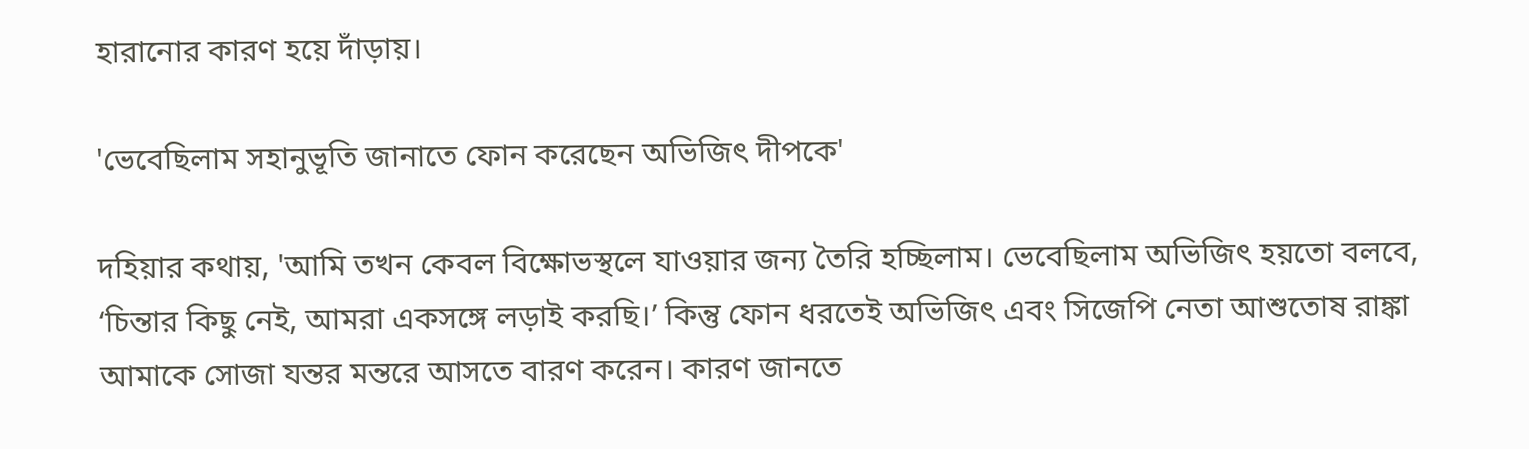হারানোর কারণ হয়ে দাঁড়ায়।

'ভেবেছিলাম সহানুভূতি জানাতে ফোন করেছেন অভিজিৎ দীপকে'

দহিয়ার কথায়, 'আমি তখন কেবল বিক্ষোভস্থলে যাওয়ার জন্য তৈরি হচ্ছিলাম। ভেবেছিলাম অভিজিৎ হয়তো বলবে, ‘চিন্তার কিছু নেই, আমরা একসঙ্গে লড়াই করছি।’ কিন্তু ফোন ধরতেই অভিজিৎ এবং সিজেপি নেতা আশুতোষ রাঙ্কা আমাকে সোজা যন্তর মন্তরে আসতে বারণ করেন। কারণ জানতে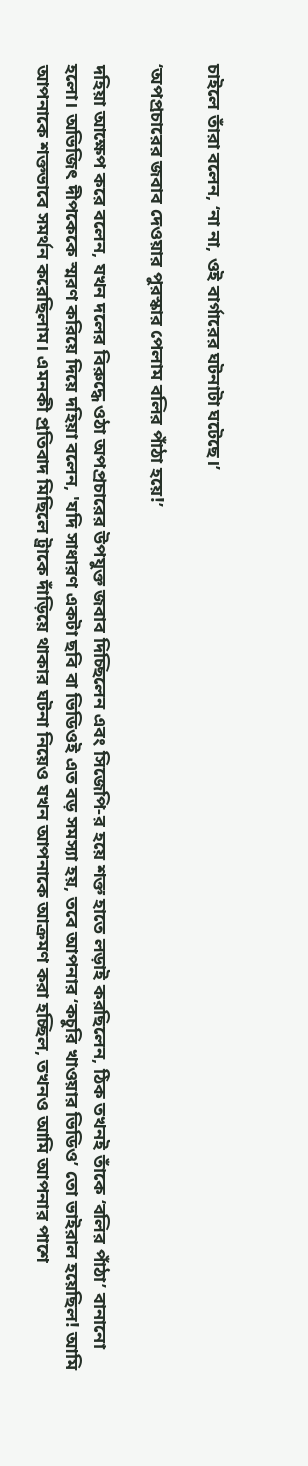চাইলে তাঁরা বলেন, ‘না না, ওই বার্গারের ঘটনাটা ঘটেছে।’

‘অপপ্রচারের জবাব দেওয়ার পুরস্কার পেলাম বলির পাঁঠা হয়ে!’

দহিয়া আক্ষেপ করে বলেন, যখন দলের বিরুদ্ধে ওঠা অপপ্রচারের উপযুক্ত জবাব দিচ্ছিলেন এবং সিজেপি-র হয়ে শক্ত হাতে লড়াই করছিলেন, ঠিক তখনই তাঁকে ‘বলির পাঁঠা’ বানানো হলো। অভিজিৎ দীপকেকে স্মরণ করিয়ে দিয়ে দহিয়া বলেন, 'যদি সাধারণ একটা ছবি বা ভিডিওই এত বড় সমস্যা হয়, তবে আপনার ‘কচুরি খাওয়ার ভিডিও’ তো ভাইরাল হয়েছিল! আমি আপনাকে শক্তভাবে সমর্থন করেছিলাম। এমনকী প্রতিবাদ মিছিলে ট্রাকে দাঁড়িয়ে থাকার ঘটনা নিয়েও যখন আপনাকে আক্রমণ করা হচ্ছিল, তখনও আমি আপনার পাশে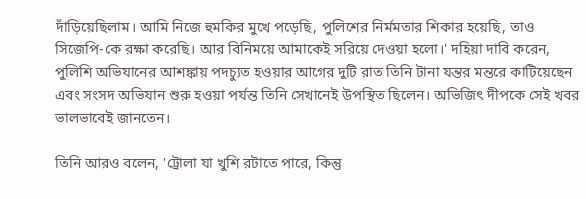দাঁড়িয়েছিলাম। আমি নিজে হুমকির মুখে পড়েছি, পুলিশের নির্মমতার শিকার হয়েছি, তাও সিজেপি-কে রক্ষা করেছি। আর বিনিময়ে আমাকেই সরিয়ে দেওয়া হলো।' দহিয়া দাবি করেন, পুলিশি অভিযানের আশঙ্কায় পদচ্যুত হওয়ার আগের দুটি রাত তিনি টানা যন্তর মন্তরে কাটিয়েছেন এবং সংসদ অভিযান শুরু হওয়া পর্যন্ত তিনি সেখানেই উপস্থিত ছিলেন। অভিজিৎ দীপকে সেই খবর ভালভাবেই জানতেন।

তিনি আরও বলেন, 'ট্রোলা যা খুশি রটাতে পারে, কিন্তু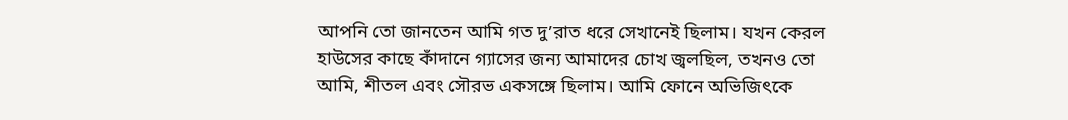আপনি তো জানতেন আমি গত দু’রাত ধরে সেখানেই ছিলাম। যখন কেরল হাউসের কাছে কাঁদানে গ্যাসের জন্য আমাদের চোখ জ্বলছিল, তখনও তো আমি, শীতল এবং সৌরভ একসঙ্গে ছিলাম। আমি ফোনে অভিজিৎকে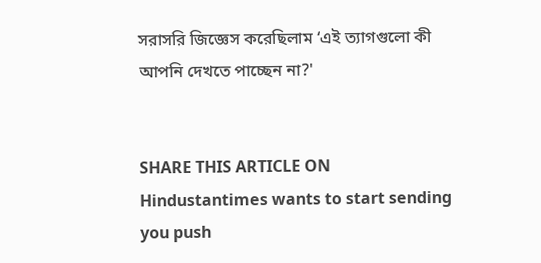সরাসরি জিজ্ঞেস করেছিলাম ‘এই ত্যাগগুলো কী আপনি দেখতে পাচ্ছেন না?'


SHARE THIS ARTICLE ON
Hindustantimes wants to start sending you push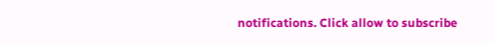notifications. Click allow to subscribe